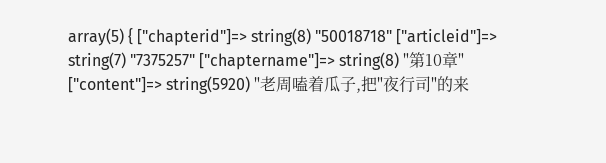array(5) { ["chapterid"]=> string(8) "50018718" ["articleid"]=> string(7) "7375257" ["chaptername"]=> string(8) "第10章" ["content"]=> string(5920) "老周嗑着瓜子,把"夜行司"的来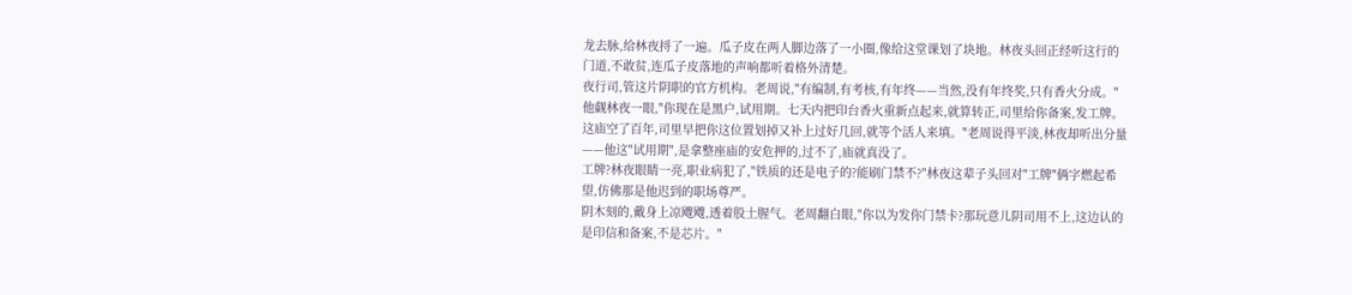龙去脉,给林夜捋了一遍。瓜子皮在两人脚边落了一小圈,像给这堂课划了块地。林夜头回正经听这行的门道,不敢贫,连瓜子皮落地的声响都听着格外清楚。
夜行司,管这片阴职的官方机构。老周说,"有编制,有考核,有年终——当然,没有年终奖,只有香火分成。"他觑林夜一眼,"你现在是黑户,试用期。七天内把印台香火重新点起来,就算转正,司里给你备案,发工牌。这庙空了百年,司里早把你这位置划掉又补上过好几回,就等个活人来填。"老周说得平淡,林夜却听出分量——他这"试用期",是拿整座庙的安危押的,过不了,庙就真没了。
工牌?林夜眼睛一亮,职业病犯了,"铁质的还是电子的?能刷门禁不?"林夜这辈子头回对"工牌"俩字燃起希望,仿佛那是他迟到的职场尊严。
阴木刻的,戴身上凉飕飕,透着股土腥气。老周翻白眼,"你以为发你门禁卡?那玩意儿阴司用不上,这边认的是印信和备案,不是芯片。"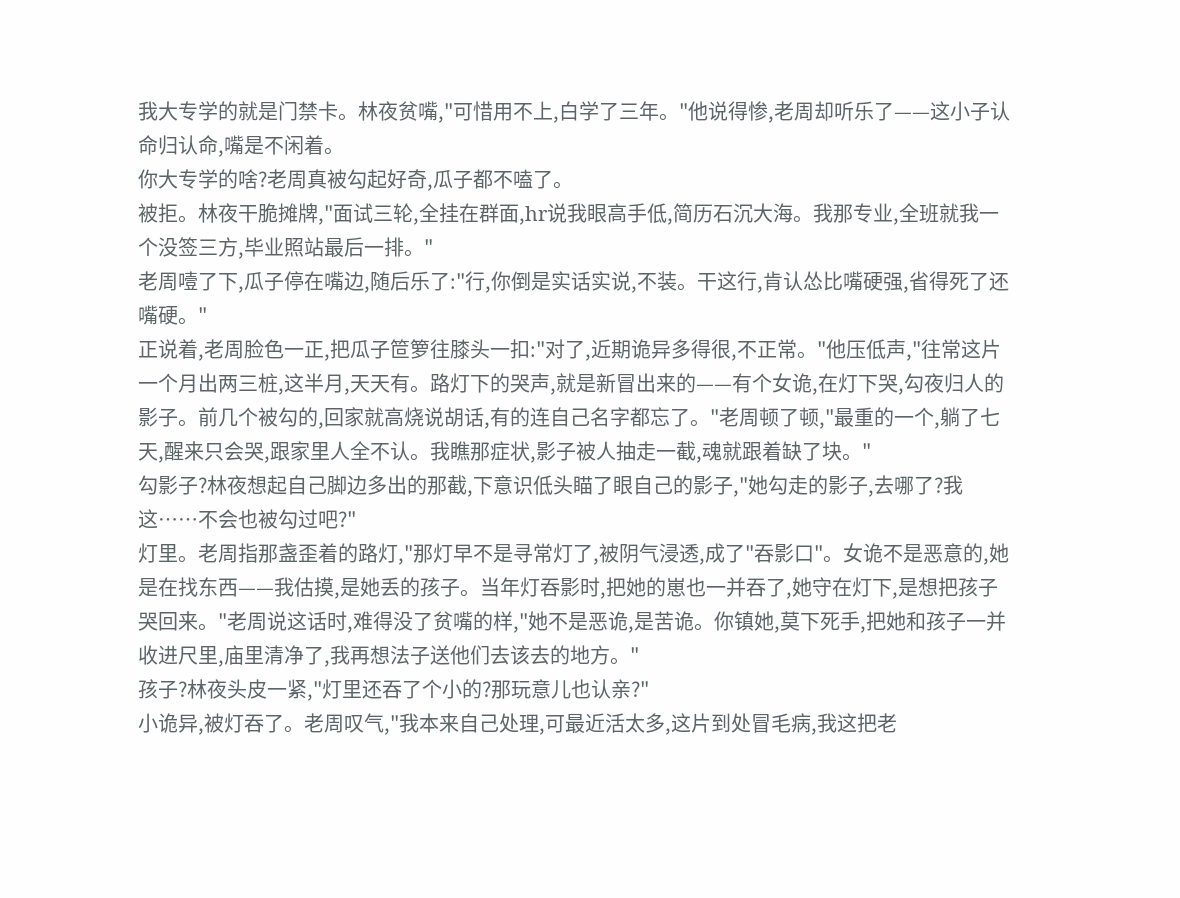我大专学的就是门禁卡。林夜贫嘴,"可惜用不上,白学了三年。"他说得惨,老周却听乐了——这小子认命归认命,嘴是不闲着。
你大专学的啥?老周真被勾起好奇,瓜子都不嗑了。
被拒。林夜干脆摊牌,"面试三轮,全挂在群面,hr说我眼高手低,简历石沉大海。我那专业,全班就我一个没签三方,毕业照站最后一排。"
老周噎了下,瓜子停在嘴边,随后乐了:"行,你倒是实话实说,不装。干这行,肯认怂比嘴硬强,省得死了还嘴硬。"
正说着,老周脸色一正,把瓜子笸箩往膝头一扣:"对了,近期诡异多得很,不正常。"他压低声,"往常这片一个月出两三桩,这半月,天天有。路灯下的哭声,就是新冒出来的——有个女诡,在灯下哭,勾夜归人的影子。前几个被勾的,回家就高烧说胡话,有的连自己名字都忘了。"老周顿了顿,"最重的一个,躺了七天,醒来只会哭,跟家里人全不认。我瞧那症状,影子被人抽走一截,魂就跟着缺了块。"
勾影子?林夜想起自己脚边多出的那截,下意识低头瞄了眼自己的影子,"她勾走的影子,去哪了?我这……不会也被勾过吧?"
灯里。老周指那盏歪着的路灯,"那灯早不是寻常灯了,被阴气浸透,成了"吞影口"。女诡不是恶意的,她是在找东西——我估摸,是她丢的孩子。当年灯吞影时,把她的崽也一并吞了,她守在灯下,是想把孩子哭回来。"老周说这话时,难得没了贫嘴的样,"她不是恶诡,是苦诡。你镇她,莫下死手,把她和孩子一并收进尺里,庙里清净了,我再想法子送他们去该去的地方。"
孩子?林夜头皮一紧,"灯里还吞了个小的?那玩意儿也认亲?"
小诡异,被灯吞了。老周叹气,"我本来自己处理,可最近活太多,这片到处冒毛病,我这把老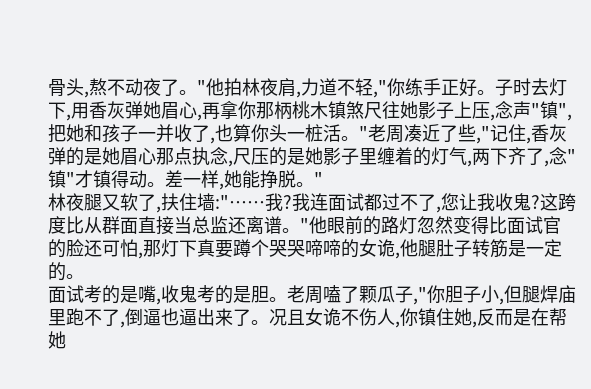骨头,熬不动夜了。"他拍林夜肩,力道不轻,"你练手正好。子时去灯下,用香灰弹她眉心,再拿你那柄桃木镇煞尺往她影子上压,念声"镇",把她和孩子一并收了,也算你头一桩活。"老周凑近了些,"记住,香灰弹的是她眉心那点执念,尺压的是她影子里缠着的灯气,两下齐了,念"镇"才镇得动。差一样,她能挣脱。"
林夜腿又软了,扶住墙:"……我?我连面试都过不了,您让我收鬼?这跨度比从群面直接当总监还离谱。"他眼前的路灯忽然变得比面试官的脸还可怕,那灯下真要蹲个哭哭啼啼的女诡,他腿肚子转筋是一定的。
面试考的是嘴,收鬼考的是胆。老周嗑了颗瓜子,"你胆子小,但腿焊庙里跑不了,倒逼也逼出来了。况且女诡不伤人,你镇住她,反而是在帮她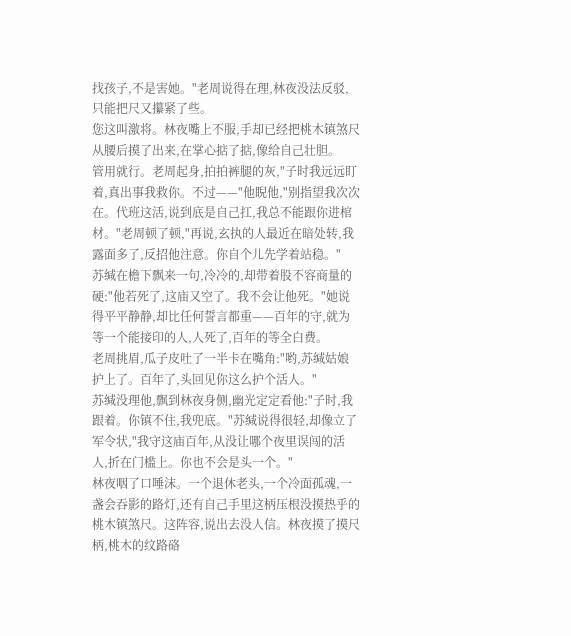找孩子,不是害她。"老周说得在理,林夜没法反驳,只能把尺又攥紧了些。
您这叫激将。林夜嘴上不服,手却已经把桃木镇煞尺从腰后摸了出来,在掌心掂了掂,像给自己壮胆。
管用就行。老周起身,拍拍裤腿的灰,"子时我远远盯着,真出事我救你。不过——"他睨他,"别指望我次次在。代班这活,说到底是自己扛,我总不能跟你进棺材。"老周顿了顿,"再说,玄执的人最近在暗处转,我露面多了,反招他注意。你自个儿先学着站稳。"
苏缄在檐下飘来一句,冷冷的,却带着股不容商量的硬:"他若死了,这庙又空了。我不会让他死。"她说得平平静静,却比任何誓言都重——百年的守,就为等一个能接印的人,人死了,百年的等全白费。
老周挑眉,瓜子皮吐了一半卡在嘴角:"哟,苏缄姑娘护上了。百年了,头回见你这么护个活人。"
苏缄没理他,飘到林夜身侧,幽光定定看他:"子时,我跟着。你镇不住,我兜底。"苏缄说得很轻,却像立了军令状,"我守这庙百年,从没让哪个夜里误闯的活人,折在门槛上。你也不会是头一个。"
林夜咽了口唾沫。一个退休老头,一个冷面孤魂,一盏会吞影的路灯,还有自己手里这柄压根没摸热乎的桃木镇煞尺。这阵容,说出去没人信。林夜摸了摸尺柄,桃木的纹路硌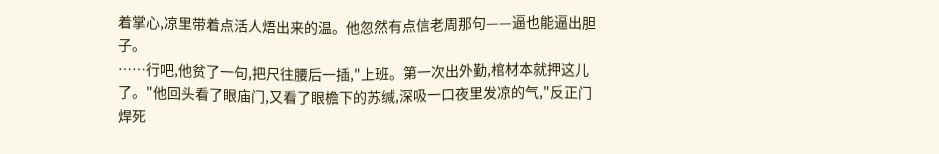着掌心,凉里带着点活人焐出来的温。他忽然有点信老周那句——逼也能逼出胆子。
……行吧,他贫了一句,把尺往腰后一插,"上班。第一次出外勤,棺材本就押这儿了。"他回头看了眼庙门,又看了眼檐下的苏缄,深吸一口夜里发凉的气,"反正门焊死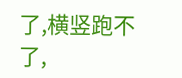了,横竖跑不了,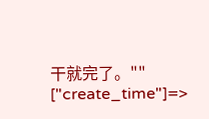干就完了。"" ["create_time"]=>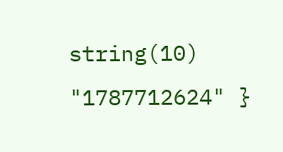string(10) "1787712624" }